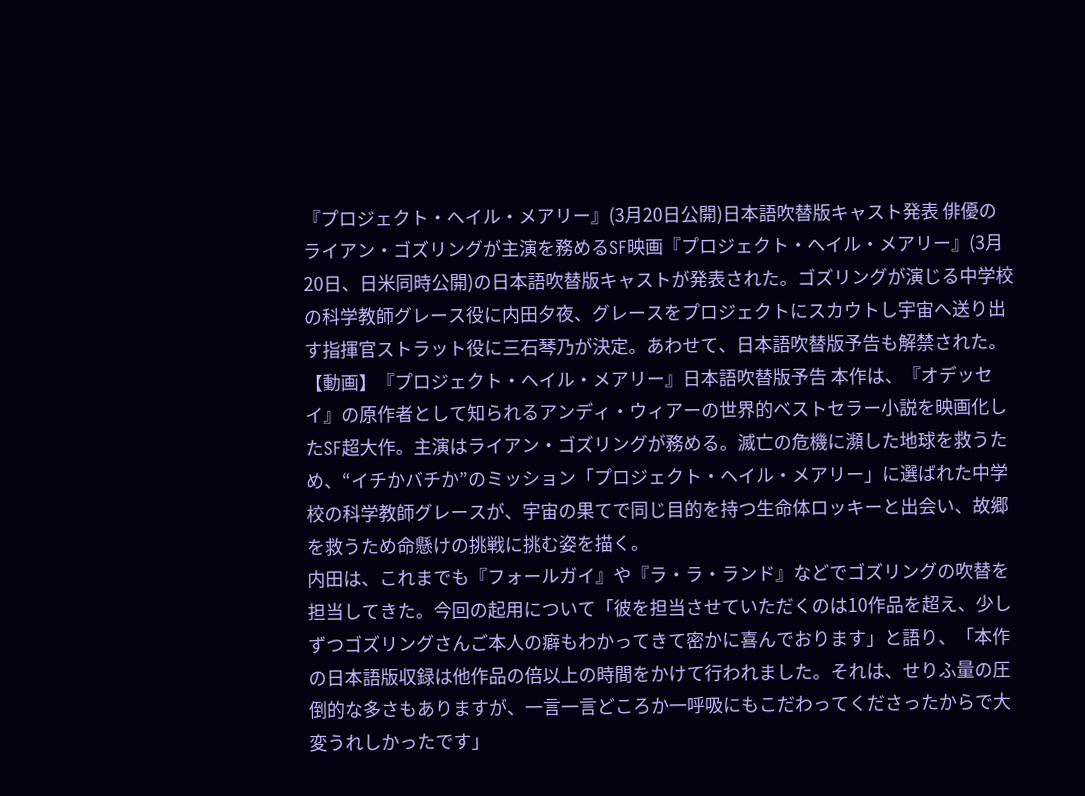『プロジェクト・ヘイル・メアリー』(3月20日公開)日本語吹替版キャスト発表 俳優のライアン・ゴズリングが主演を務めるSF映画『プロジェクト・ヘイル・メアリー』(3月20日、日米同時公開)の日本語吹替版キャストが発表された。ゴズリングが演じる中学校の科学教師グレース役に内田夕夜、グレースをプロジェクトにスカウトし宇宙へ送り出す指揮官ストラット役に三石琴乃が決定。あわせて、日本語吹替版予告も解禁された。
【動画】『プロジェクト・ヘイル・メアリー』日本語吹替版予告 本作は、『オデッセイ』の原作者として知られるアンディ・ウィアーの世界的ベストセラー小説を映画化したSF超大作。主演はライアン・ゴズリングが務める。滅亡の危機に瀕した地球を救うため、“イチかバチか”のミッション「プロジェクト・ヘイル・メアリー」に選ばれた中学校の科学教師グレースが、宇宙の果てで同じ目的を持つ生命体ロッキーと出会い、故郷を救うため命懸けの挑戦に挑む姿を描く。
内田は、これまでも『フォールガイ』や『ラ・ラ・ランド』などでゴズリングの吹替を担当してきた。今回の起用について「彼を担当させていただくのは10作品を超え、少しずつゴズリングさんご本人の癖もわかってきて密かに喜んでおります」と語り、「本作の日本語版収録は他作品の倍以上の時間をかけて行われました。それは、せりふ量の圧倒的な多さもありますが、一言一言どころか一呼吸にもこだわってくださったからで大変うれしかったです」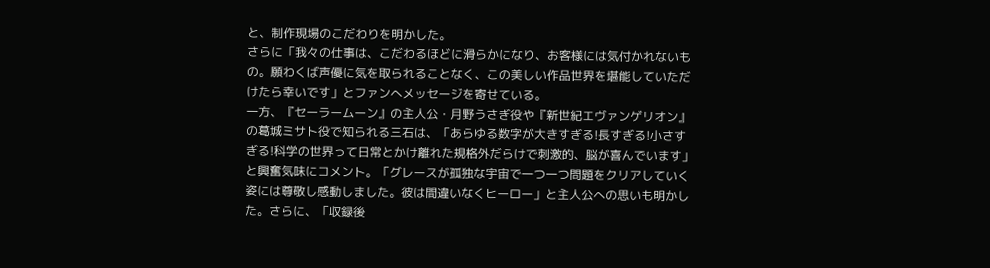と、制作現場のこだわりを明かした。
さらに「我々の仕事は、こだわるほどに滑らかになり、お客様には気付かれないもの。願わくば声優に気を取られることなく、この美しい作品世界を堪能していただけたら幸いです」とファンへメッセージを寄せている。
一方、『セーラームーン』の主人公・月野うさぎ役や『新世紀エヴァンゲリオン』の葛城ミサト役で知られる三石は、「あらゆる数字が大きすぎる!長すぎる!小さすぎる!科学の世界って日常とかけ離れた規格外だらけで刺激的、脳が喜んでいます」と興奮気味にコメント。「グレースが孤独な宇宙で一つ一つ問題をクリアしていく姿には尊敬し感動しました。彼は間違いなくヒーロー」と主人公への思いも明かした。さらに、「収録後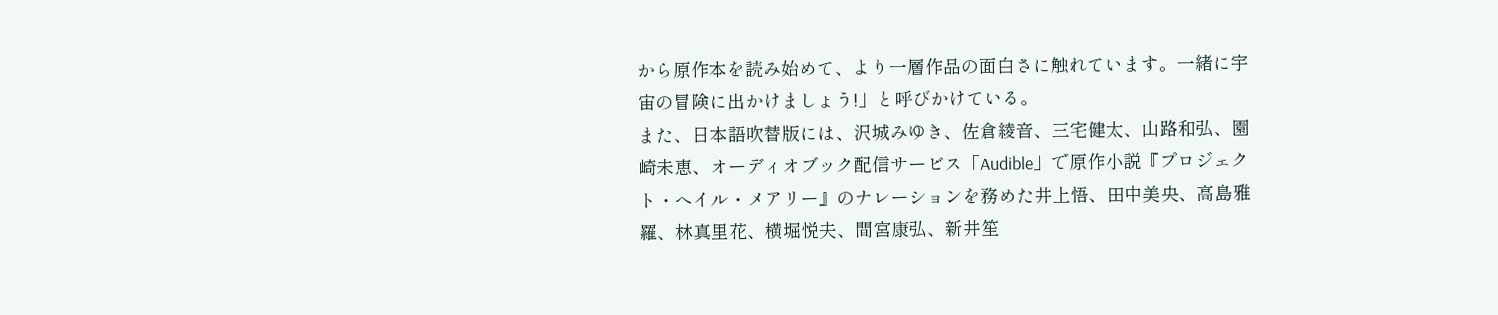から原作本を読み始めて、より一層作品の面白さに触れています。一緒に宇宙の冒険に出かけましょう!」と呼びかけている。
また、日本語吹替版には、沢城みゆき、佐倉綾音、三宅健太、山路和弘、園崎未恵、オーディオブック配信サービス「Audible」で原作小説『プロジェクト・へイル・メアリー』のナレーションを務めた井上悟、田中美央、高島雅羅、林真里花、横堀悦夫、間宮康弘、新井笙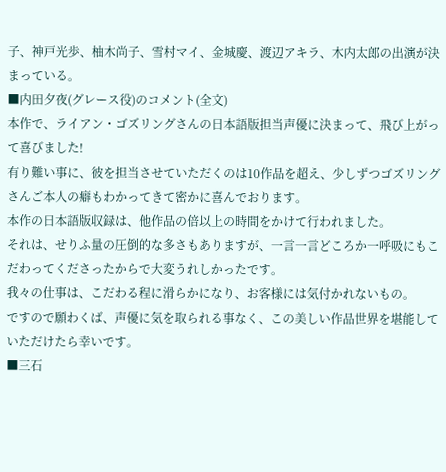子、神戸光歩、柚木尚子、雪村マイ、金城慶、渡辺アキラ、木内太郎の出演が決まっている。
■内田夕夜(グレース役)のコメント(全文)
本作で、ライアン・ゴズリングさんの日本語版担当声優に決まって、飛び上がって喜びました!
有り難い事に、彼を担当させていただくのは10作品を超え、少しずつゴズリングさんご本人の癖もわかってきて密かに喜んでおります。
本作の日本語版収録は、他作品の倍以上の時間をかけて行われました。
それは、せりふ量の圧倒的な多さもありますが、一言一言どころか一呼吸にもこだわってくださったからで大変うれしかったです。
我々の仕事は、こだわる程に滑らかになり、お客様には気付かれないもの。
ですので願わくば、声優に気を取られる事なく、この美しい作品世界を堪能していただけたら幸いです。
■三石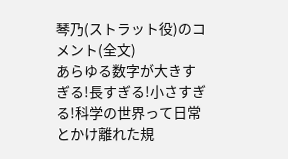琴乃(ストラット役)のコメント(全文)
あらゆる数字が大きすぎる!長すぎる!小さすぎる!科学の世界って日常とかけ離れた規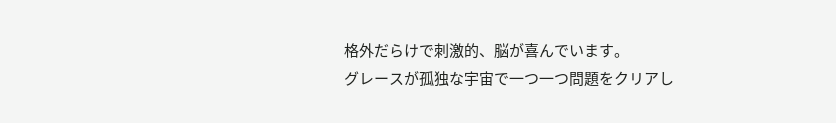格外だらけで刺激的、脳が喜んでいます。
グレースが孤独な宇宙で一つ一つ問題をクリアし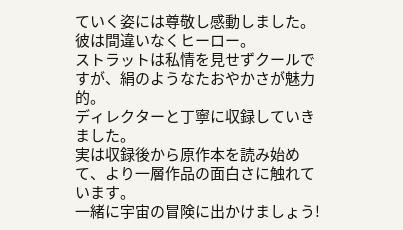ていく姿には尊敬し感動しました。
彼は間違いなくヒーロー。
ストラットは私情を見せずクールですが、絹のようなたおやかさが魅力的。
ディレクターと丁寧に収録していきました。
実は収録後から原作本を読み始めて、より一層作品の面白さに触れています。
一緒に宇宙の冒険に出かけましょう!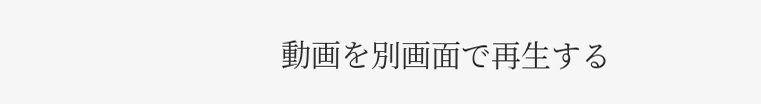動画を別画面で再生する